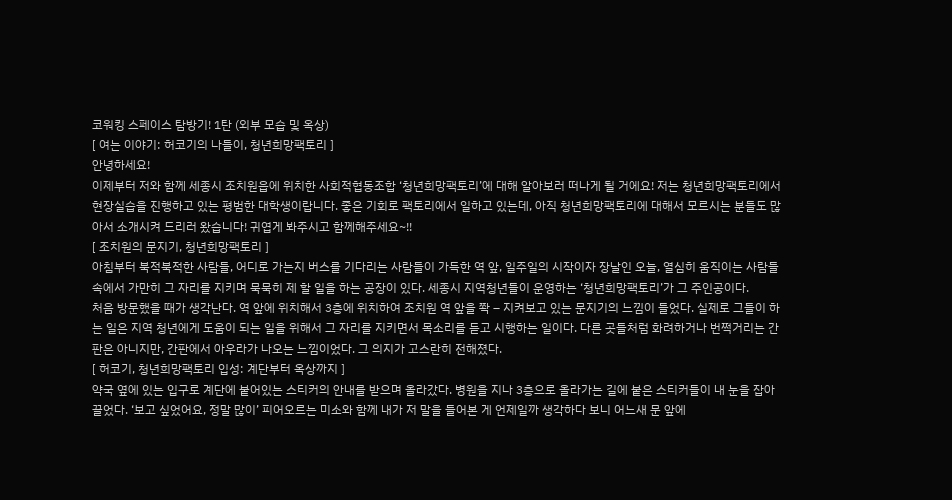코워킹 스페이스 탐방기! 1탄 (외부 모습 및 옥상)
[ 여는 이야기: 허코기의 나들이, 청년희망팩토리 ]
안녕하세요!
이제부터 저와 함께 세종시 조치원읍에 위치한 사회적협동조합 ‘청년희망팩토리’에 대해 알아보러 떠나게 될 거에요! 저는 청년희망팩토리에서 현장실습을 진행하고 있는 평범한 대학생이랍니다. 좋은 기회로 팩토리에서 일하고 있는데, 아직 청년희망팩토리에 대해서 모르시는 분들도 많아서 소개시켜 드리러 왔습니다! 귀엽게 봐주시고 함께해주세요~!!
[ 조치원의 문지기, 청년희망팩토리 ]
아침부터 북적북적한 사람들, 어디로 가는지 버스를 기다리는 사람들이 가득한 역 앞, 일주일의 시작이자 장날인 오늘, 열심히 움직이는 사람들 속에서 가만히 그 자리를 지키며 묵묵히 제 할 일을 하는 공장이 있다. 세종시 지역청년들이 운영하는 ‘청년희망팩토리’가 그 주인공이다.
처음 방문했을 때가 생각난다. 역 앞에 위치해서 3층에 위치하여 조치원 역 앞을 쫙 – 지켜보고 있는 문지기의 느낌이 들었다. 실제로 그들이 하는 일은 지역 청년에게 도움이 되는 일을 위해서 그 자리를 지키면서 목소리를 듣고 시행하는 일이다. 다른 곳들처럼 화려하거나 번쩍거리는 간판은 아니지만, 간판에서 아우라가 나오는 느낌이었다. 그 의지가 고스란히 전해졌다.
[ 허코기, 청년희망팩토리 입성: 계단부터 옥상까지 ]
약국 옆에 있는 입구로 계단에 붙어있는 스티커의 안내를 받으며 올라갔다. 병원을 지나 3층으로 올라가는 길에 붙은 스티커들이 내 눈을 잡아끌었다. ‘보고 싶었어요, 정말 많이’ 피어오르는 미소와 함께 내가 저 말을 들어본 게 언제일까 생각하다 보니 어느새 문 앞에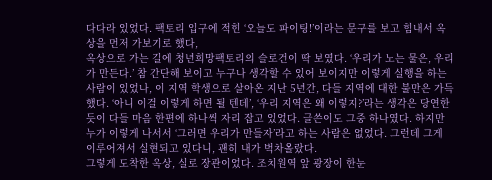다다라 있었다. 팩토리 입구에 적힌 ‘오늘도 파이팅!’이라는 문구를 보고 힘내서 옥상을 먼저 가보기로 했다,
옥상으로 가는 길에 청년희망팩토리의 슬로건이 딱 보였다. ‘우리가 노는 물은, 우리가 만든다.’ 참 간단해 보이고 누구나 생각할 수 있어 보이지만 이렇게 실행을 하는 사람이 있었나, 이 지역 학생으로 살아온 지난 5년간, 다들 지역에 대한 불만은 가득했다. ‘아니 이걸 이렇게 하면 될 텐데’, ‘우리 지역은 왜 이렇지?’라는 생각은 당연한 듯이 다들 마음 한편에 하나씩 자리 잡고 있었다. 글쓴이도 그중 하나였다. 하지만 누가 이렇게 나서서 ‘그러면 우리가 만들자’라고 하는 사람은 없었다. 그런데 그게 이루어져서 실현되고 있다니, 괜히 내가 벅차올랐다.
그렇게 도착한 옥상, 실로 장관이었다. 조치원역 앞 광장이 한눈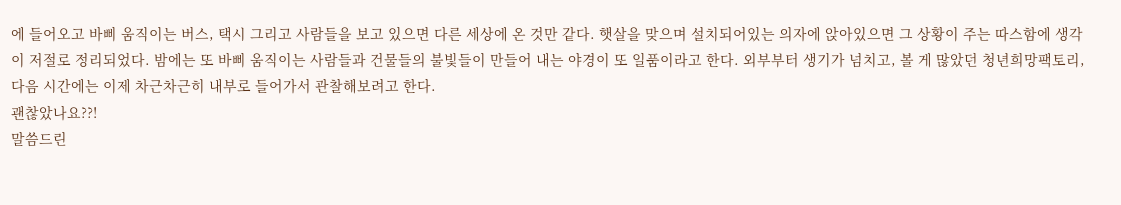에 들어오고 바삐 움직이는 버스, 택시 그리고 사람들을 보고 있으면 다른 세상에 온 것만 같다. 햇살을 맞으며 설치되어있는 의자에 앉아있으면 그 상황이 주는 따스함에 생각이 저절로 정리되었다. 밤에는 또 바삐 움직이는 사람들과 건물들의 불빛들이 만들어 내는 야경이 또 일품이라고 한다. 외부부터 생기가 넘치고, 볼 게 많았던 청년희망팩토리, 다음 시간에는 이제 차근차근히 내부로 들어가서 관찰해보려고 한다.
괜찮았나요??!
말씀드린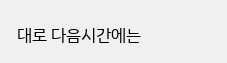대로 다음시간에는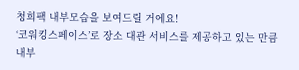청희팩 내부모습을 보여드릴 거에요!
‘코워킹스페이스’로 장소 대관 서비스를 제공하고 있는 만큼 내부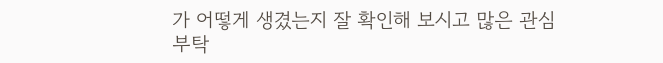가 어떻게 생겼는지 잘 확인해 보시고 많은 관심 부탁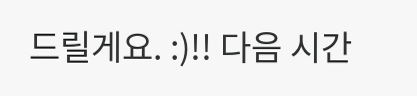드릴게요. :)!! 다음 시간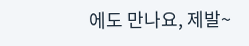에도 만나요, 제발~